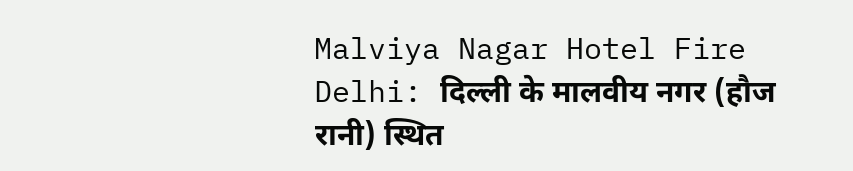Malviya Nagar Hotel Fire Delhi: दिल्ली के मालवीय नगर (हौज रानी) स्थित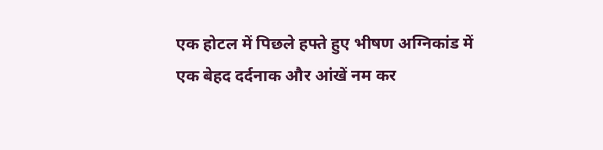एक होटल में पिछले हफ्ते हुए भीषण अग्निकांड में एक बेहद दर्दनाक और आंखें नम कर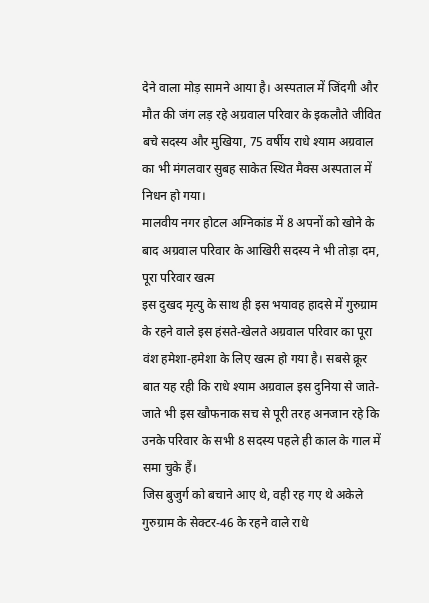देने वाला मोड़ सामने आया है। अस्पताल में जिंदगी और मौत की जंग लड़ रहे अग्रवाल परिवार के इकलौते जीवित बचे सदस्य और मुखिया, 75 वर्षीय राधे श्याम अग्रवाल का भी मंगलवार सुबह साकेत स्थित मैक्स अस्पताल में निधन हो गया।
मालवीय नगर होटल अग्निकांड में 8 अपनों को खोने के बाद अग्रवाल परिवार के आखिरी सदस्य ने भी तोड़ा दम, पूरा परिवार खत्म
इस दुखद मृत्यु के साथ ही इस भयावह हादसे में गुरुग्राम के रहने वाले इस हंसते-खेलते अग्रवाल परिवार का पूरा वंश हमेशा-हमेशा के लिए खत्म हो गया है। सबसे क्रूर बात यह रही कि राधे श्याम अग्रवाल इस दुनिया से जाते-जाते भी इस खौफनाक सच से पूरी तरह अनजान रहे कि उनके परिवार के सभी 8 सदस्य पहले ही काल के गाल में समा चुके हैं।
जिस बुजुर्ग को बचाने आए थे, वही रह गए थे अकेले
गुरुग्राम के सेक्टर-46 के रहने वाले राधे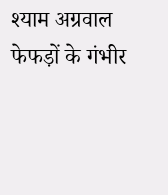श्याम अग्रवाल फेफड़ों के गंभीर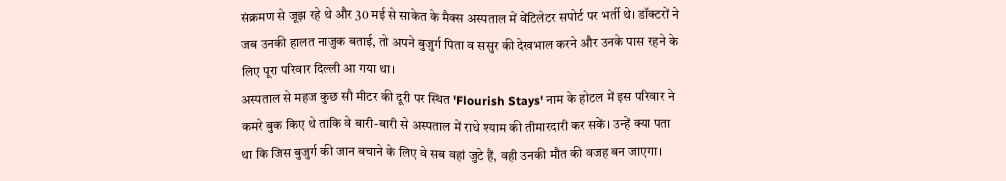संक्रमण से जूझ रहे थे और 30 मई से साकेत के मैक्स अस्पताल में वेंटिलेटर सपोर्ट पर भर्ती थे। डॉक्टरों ने जब उनकी हालत नाजुक बताई, तो अपने बुजुर्ग पिता व ससुर की देखभाल करने और उनके पास रहने के लिए पूरा परिवार दिल्ली आ गया था।
अस्पताल से महज कुछ सौ मीटर की दूरी पर स्थित 'Flourish Stays' नाम के होटल में इस परिवार ने कमरे बुक किए थे ताकि वे बारी-बारी से अस्पताल में राधे श्याम की तीमारदारी कर सकें। उन्हें क्या पता था कि जिस बुजुर्ग की जान बचाने के लिए वे सब वहां जुटे हैं, वही उनकी मौत की वजह बन जाएगा।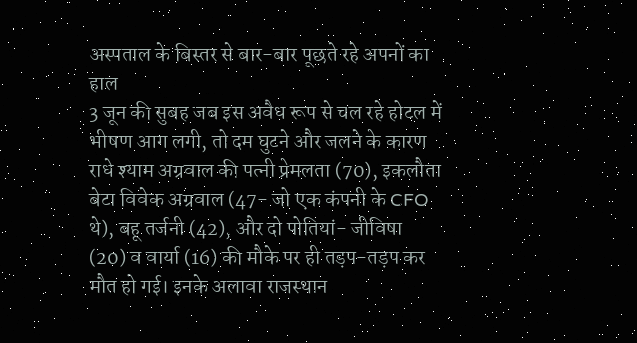अस्पताल के बिस्तर से बार-बार पूछते रहे अपनों का हाल
3 जून की सुबह जब इस अवैध रूप से चल रहे होटल में भीषण आग लगी, तो दम घुटने और जलने के कारण राधे श्याम अग्रवाल की पत्नी प्रेमलता (70), इकलौता बेटा विवेक अग्रवाल (47- जो एक कंपनी के CFO थे), बहू तर्जनी (42), और दो पोतियां- जीविषा (20) व वार्या (16) की मौके पर ही तड़प-तड़प कर मौत हो गई। इनके अलावा राजस्थान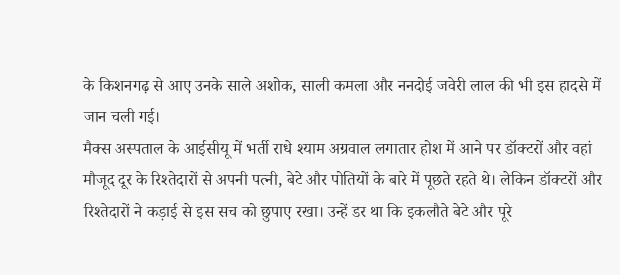के किशनगढ़ से आए उनके साले अशोक, साली कमला और ननदोई जवेरी लाल की भी इस हादसे में जान चली गई।
मैक्स अस्पताल के आईसीयू में भर्ती राधे श्याम अग्रवाल लगातार होश में आने पर डॉक्टरों और वहां मौजूद दूर के रिश्तेदारों से अपनी पत्नी, बेटे और पोतियों के बारे में पूछते रहते थे। लेकिन डॉक्टरों और रिश्तेदारों ने कड़ाई से इस सच को छुपाए रखा। उन्हें डर था कि इकलौते बेटे और पूरे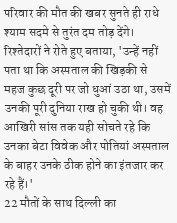परिवार की मौत की खबर सुनते ही राधे श्याम सदमे से तुरंत दम तोड़ देंगे।
रिश्तेदारों ने रोते हुए बताया, 'उन्हें नहीं पता था कि अस्पताल की खिड़की से महज कुछ दूरी पर जो धुआं उठा था, उसमें उनकी पूरी दुनिया राख हो चुकी थी। वह आखिरी सांस तक यही सोचते रहे कि उनका बेटा विवेक और पोतियां अस्पताल के बाहर उनके ठीक होने का इंतजार कर रहे हैं।'
22 मौतों के साथ दिल्ली का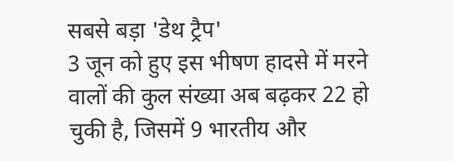सबसे बड़ा 'डेथ ट्रैप'
3 जून को हुए इस भीषण हादसे में मरने वालों की कुल संख्या अब बढ़कर 22 हो चुकी है, जिसमें 9 भारतीय और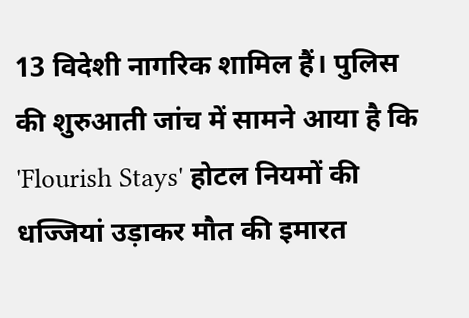13 विदेशी नागरिक शामिल हैं। पुलिस की शुरुआती जांच में सामने आया है कि 'Flourish Stays' होटल नियमों की धज्जियां उड़ाकर मौत की इमारत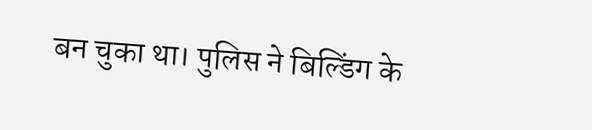बन चुका था। पुलिस ने बिल्डिंग के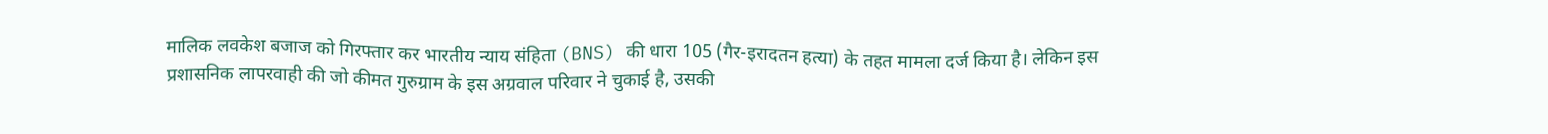मालिक लवकेश बजाज को गिरफ्तार कर भारतीय न्याय संहिता (BNS) की धारा 105 (गैर-इरादतन हत्या) के तहत मामला दर्ज किया है। लेकिन इस प्रशासनिक लापरवाही की जो कीमत गुरुग्राम के इस अग्रवाल परिवार ने चुकाई है, उसकी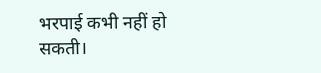भरपाई कभी नहीं हो सकती।